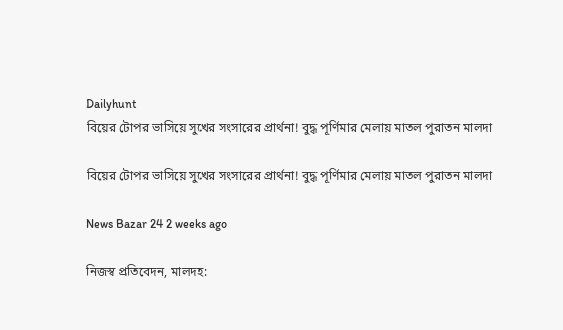Dailyhunt
বিয়ের টোপর ভাসিয়ে সুখের সংসারের প্রার্থনা! বুদ্ধ পূর্ণিমার মেলায় মাতল পুরাতন মালদা

বিয়ের টোপর ভাসিয়ে সুখের সংসারের প্রার্থনা! বুদ্ধ পূর্ণিমার মেলায় মাতল পুরাতন মালদা

News Bazar 24 2 weeks ago

নিজস্ব প্রতিবেদন, মালদহ: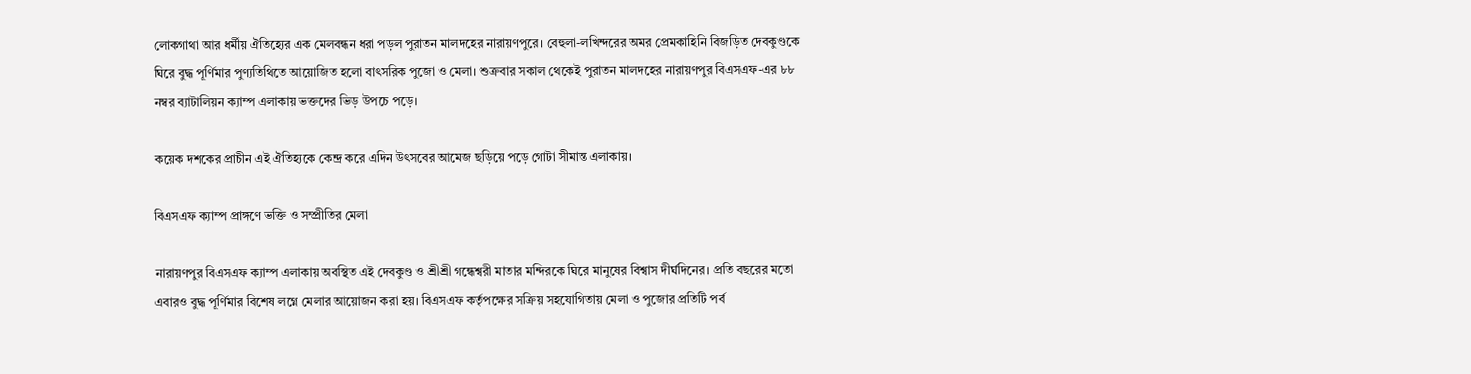লোকগাথা আর ধর্মীয় ঐতিহ্যের এক মেলবন্ধন ধরা পড়ল পুরাতন মালদহের নারায়ণপুরে। বেহুলা-লখিন্দরের অমর প্রেমকাহিনি বিজড়িত দেবকুণ্ডকে ঘিরে বুদ্ধ পূর্ণিমার পুণ্যতিথিতে আয়োজিত হলো বাৎসরিক পুজো ও মেলা। শুক্রবার সকাল থেকেই পুরাতন মালদহের নারায়ণপুর বিএসএফ-এর ৮৮ নম্বর ব্যাটালিয়ন ক্যাম্প এলাকায় ভক্তদের ভিড় উপচে পড়ে।

কয়েক দশকের প্রাচীন এই ঐতিহ্যকে কেন্দ্র করে এদিন উৎসবের আমেজ ছড়িয়ে পড়ে গোটা সীমান্ত এলাকায়।

বিএসএফ ক্যাম্প প্রাঙ্গণে ভক্তি ও সম্প্রীতির মেলা

নারায়ণপুর বিএসএফ ক্যাম্প এলাকায় অবস্থিত এই দেবকুণ্ড ও শ্রীশ্রী গন্ধেশ্বরী মাতার মন্দিরকে ঘিরে মানুষের বিশ্বাস দীর্ঘদিনের। প্রতি বছরের মতো এবারও বুদ্ধ পূর্ণিমার বিশেষ লগ্নে মেলার আয়োজন করা হয়। বিএসএফ কর্তৃপক্ষের সক্রিয় সহযোগিতায় মেলা ও পুজোর প্রতিটি পর্ব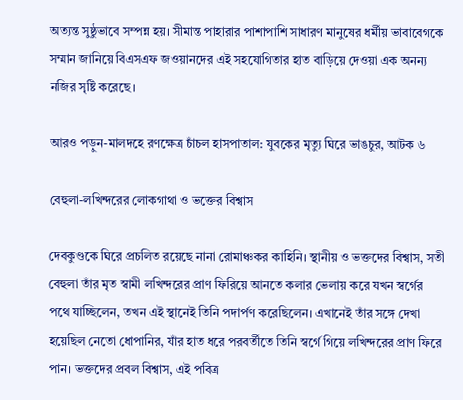অত্যন্ত সুষ্ঠুভাবে সম্পন্ন হয়। সীমান্ত পাহারার পাশাপাশি সাধারণ মানুষের ধর্মীয় ভাবাবেগকে সম্মান জানিয়ে বিএসএফ জওয়ানদের এই সহযোগিতার হাত বাড়িয়ে দেওয়া এক অনন্য নজির সৃষ্টি করেছে।

আরও পড়ুন-মালদহে রণক্ষেত্র চাঁচল হাসপাতাল: যুবকের মৃত্যু ঘিরে ভাঙচুর, আটক ৬

বেহুলা-লখিন্দরের লোকগাথা ও ভক্তের বিশ্বাস

দেবকুণ্ডকে ঘিরে প্রচলিত রয়েছে নানা রোমাঞ্চকর কাহিনি। স্থানীয় ও ভক্তদের বিশ্বাস, সতী বেহুলা তাঁর মৃত স্বামী লখিন্দরের প্রাণ ফিরিয়ে আনতে কলার ভেলায় করে যখন স্বর্গের পথে যাচ্ছিলেন, তখন এই স্থানেই তিনি পদার্পণ করেছিলেন। এখানেই তাঁর সঙ্গে দেখা হয়েছিল নেতো ধোপানির, যাঁর হাত ধরে পরবর্তীতে তিনি স্বর্গে গিয়ে লখিন্দরের প্রাণ ফিরে পান। ভক্তদের প্রবল বিশ্বাস, এই পবিত্র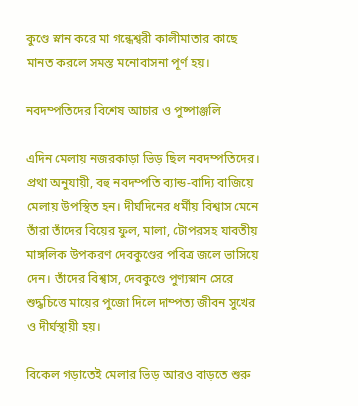কুণ্ডে স্নান করে মা গন্ধেশ্বরী কালীমাতার কাছে মানত করলে সমস্ত মনোবাসনা পূর্ণ হয়।

নবদম্পতিদের বিশেষ আচার ও পুষ্পাঞ্জলি

এদিন মেলায় নজরকাড়া ভিড় ছিল নবদম্পতিদের। প্রথা অনুযায়ী, বহু নবদম্পতি ব্যান্ড-বাদ্যি বাজিয়ে মেলায় উপস্থিত হন। দীর্ঘদিনের ধর্মীয় বিশ্বাস মেনে তাঁরা তাঁদের বিয়ের ফুল, মালা, টোপরসহ যাবতীয় মাঙ্গলিক উপকরণ দেবকুণ্ডের পবিত্র জলে ভাসিয়ে দেন। তাঁদের বিশ্বাস, দেবকুণ্ডে পুণ্যস্নান সেরে শুদ্ধচিত্তে মায়ের পুজো দিলে দাম্পত্য জীবন সুখের ও দীর্ঘস্থায়ী হয়।

বিকেল গড়াতেই মেলার ভিড় আরও বাড়তে শুরু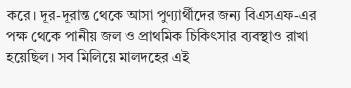করে। দূর-দূরান্ত থেকে আসা পুণ্যার্থীদের জন্য বিএসএফ-এর পক্ষ থেকে পানীয় জল ও প্রাথমিক চিকিৎসার ব্যবস্থাও রাখা হয়েছিল। সব মিলিয়ে মালদহের এই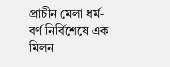প্রাচীন মেলা ধর্ম-বর্ণ নির্বিশেষে এক মিলন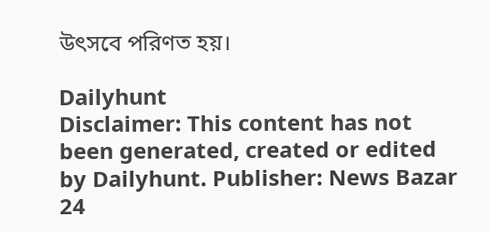উৎসবে পরিণত হয়।

Dailyhunt
Disclaimer: This content has not been generated, created or edited by Dailyhunt. Publisher: News Bazar 24